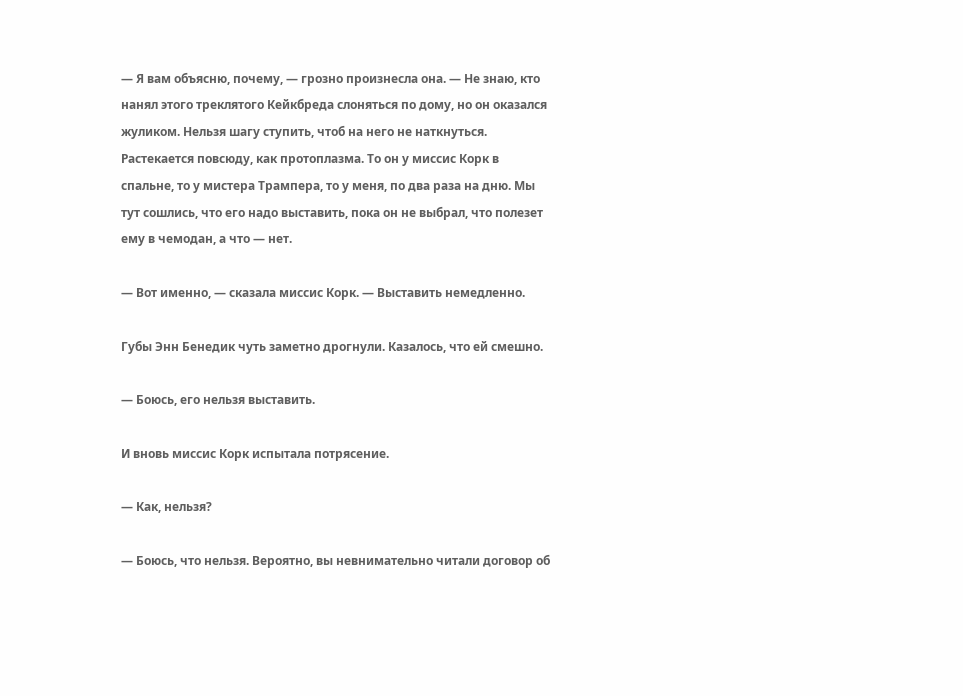— Я вам объясню, почему, — грозно произнесла она. — Не знаю, кто нанял этого треклятого Кейкбреда слоняться по дому, но он оказался жуликом. Нельзя шагу ступить, чтоб на него не наткнуться. Растекается повсюду, как протоплазма. То он у миссис Корк в спальне, то у мистера Трампера, то у меня, по два раза на дню. Мы тут сошлись, что его надо выставить, пока он не выбрал, что полезет ему в чемодан, а что — нет.

— Вот именно, — сказала миссис Корк. — Выставить немедленно.

Губы Энн Бенедик чуть заметно дрогнули. Казалось, что ей смешно.

— Боюсь, его нельзя выставить.

И вновь миссис Корк испытала потрясение.

— Как, нельзя?

— Боюсь, что нельзя. Вероятно, вы невнимательно читали договор об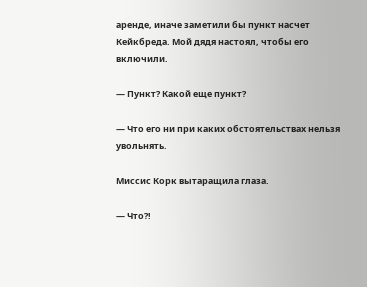аренде, иначе заметили бы пункт насчет Кейкбреда. Мой дядя настоял, чтобы его включили.

— Пункт? Какой еще пункт?

— Что его ни при каких обстоятельствах нельзя увольнять.

Миссис Корк вытаращила глаза.

— Что?!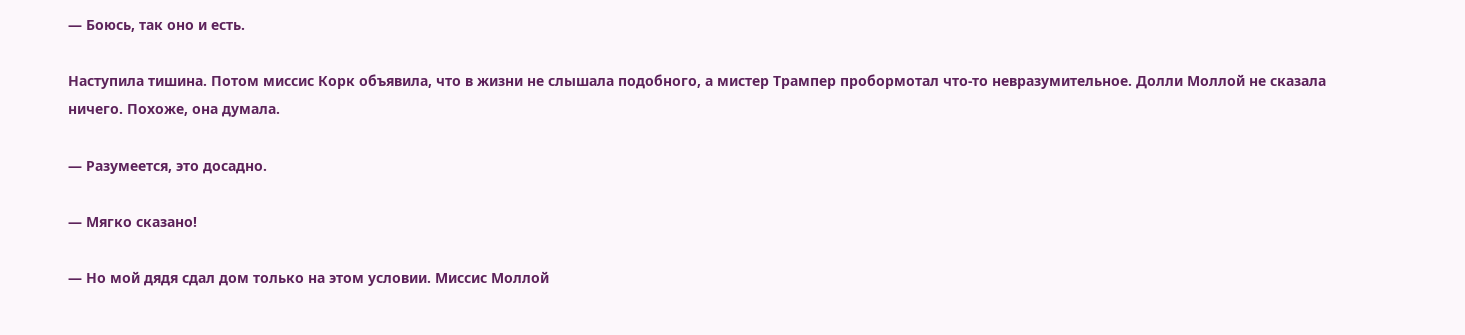— Боюсь, так оно и есть.

Наступила тишина. Потом миссис Корк объявила, что в жизни не слышала подобного, а мистер Трампер пробормотал что-то невразумительное. Долли Моллой не сказала ничего. Похоже, она думала.

— Разумеется, это досадно.

— Мягко сказано!

— Но мой дядя сдал дом только на этом условии. Миссис Моллой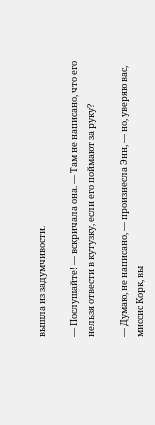вышла из задумчивости.

— Послушайте! — вскричала она. — Там не написано, что его нельзя отвести в кутузку, если его поймают за руку?

— Думаю, не написано, — произнесла Энн, — но, уверяю вас, миссис Корк, вы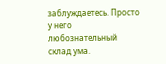заблуждаетесь. Просто у него любознательный склад ума.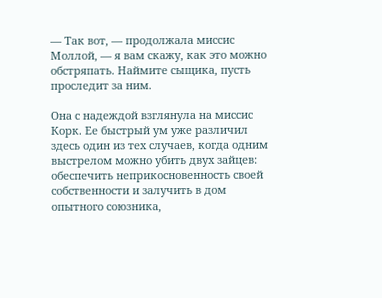— Так вот, — продолжала миссис Моллой, — я вам скажу, как это можно обстряпать. Наймите сыщика, пусть проследит за ним.

Она с надеждой взглянула на миссис Корк. Ее быстрый ум уже различил здесь один из тех случаев, когда одним выстрелом можно убить двух зайцев: обеспечить неприкосновенность своей собственности и залучить в дом опытного союзника,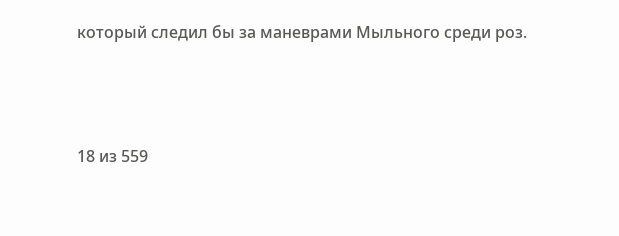который следил бы за маневрами Мыльного среди роз.



18 из 559